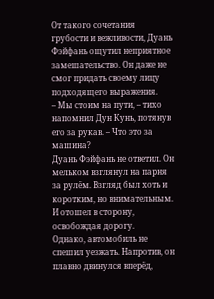От такого сочетания грубости и вежливости, Дуань Фэйфань ощутил неприятное замешательство. Он даже не смог придать своему лицу подходящего выражения.
– Мы стоим на пути, – тихо напомнил Дун Кунь, потянув его за рукав. – Что это за машина?
Дуань Фэйфань не ответил. Он мельком взглянул на парня за рулём. Взгляд был хоть и коротким, но внимательным. И отошел в сторону, освобождая дорогу.
Однако, автомобиль не спешил уезжать. Напротив, он плавно двинулся вперёд,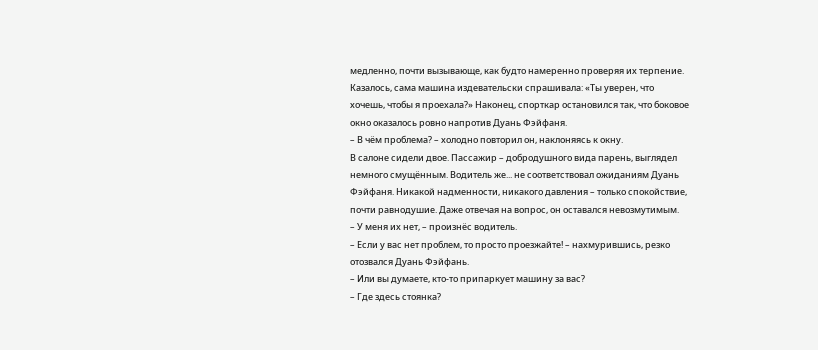медленно, почти вызывающе, как будто намеренно проверяя их терпение. Казалось, сама машина издевательски спрашивала: «Ты уверен, что хочешь, чтобы я проехала?» Наконец, спорткар остановился так, что боковое окно оказалось ровно напротив Дуань Фэйфаня.
– В чём проблема? – холодно повторил он, наклоняясь к окну.
В салоне сидели двое. Пассажир – добродушного вида парень, выглядел немного смущённым. Водитель же... не соответствовал ожиданиям Дуань Фэйфаня. Никакой надменности, никакого давления – только спокойствие, почти равнодушие. Даже отвечая на вопрос, он оставался невозмутимым.
– У меня их нет, – произнёс водитель.
– Если у вас нет проблем, то просто проезжайте! – нахмурившись, резко отозвался Дуань Фэйфань.
– Или вы думаете, кто-то припаркует машину за вас?
– Где здесь стоянка?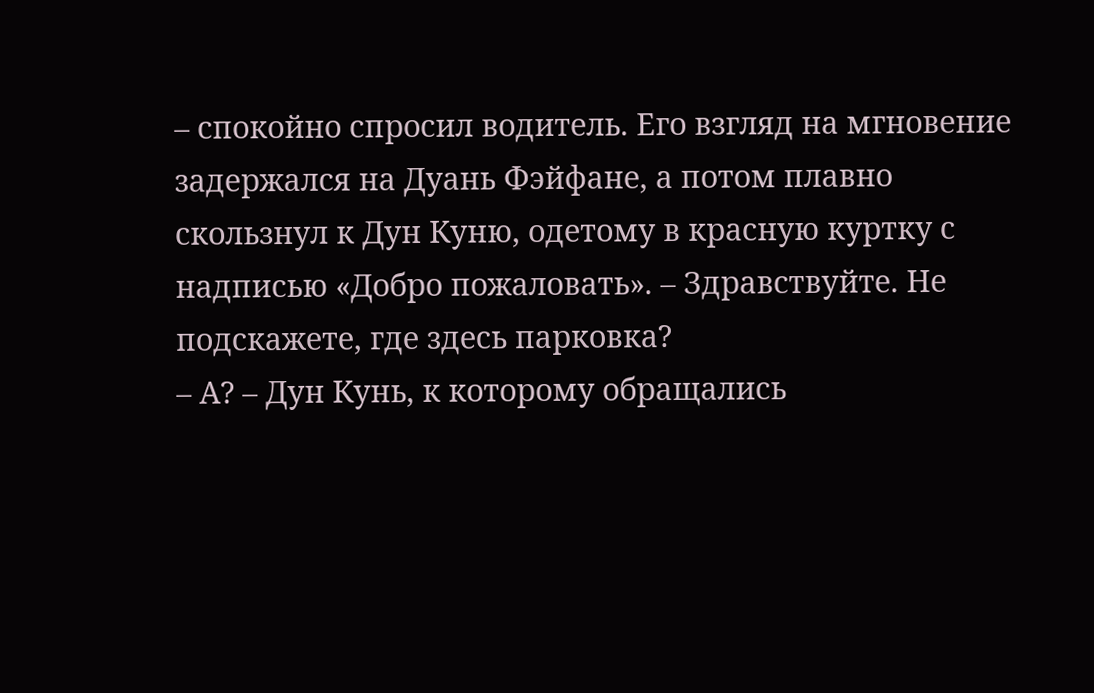– спокойно спросил водитель. Его взгляд на мгновение задержался на Дуань Фэйфане, а потом плавно скользнул к Дун Куню, одетому в красную куртку с надписью «Добро пожаловать». – Здравствуйте. Не подскажете, где здесь парковка?
– А? – Дун Кунь, к которому обращались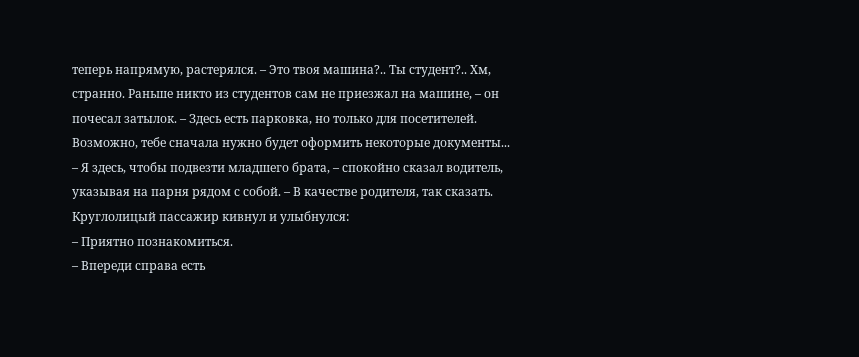теперь напрямую, растерялся. – Это твоя машина?.. Ты студент?.. Хм, странно. Раньше никто из студентов сам не приезжал на машине, – он почесал затылок. – Здесь есть парковка, но только для посетителей. Возможно, тебе сначала нужно будет оформить некоторые документы...
– Я здесь, чтобы подвезти младшего брата, – спокойно сказал водитель, указывая на парня рядом с собой. – В качестве родителя, так сказать.
Круглолицый пассажир кивнул и улыбнулся:
– Приятно познакомиться.
– Впереди справа есть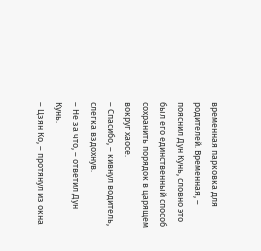временная парковка для родителей. Временная, – пояснил Дун Кунь, словно это был его единственный способ сохранить порядок в царящем вокруг хаосе.
– Спасибо, – кивнул водитель, слегка вздохнув.
– Не за что, – ответил Дун Кунь.
– Цзян Ко, – протянул из окна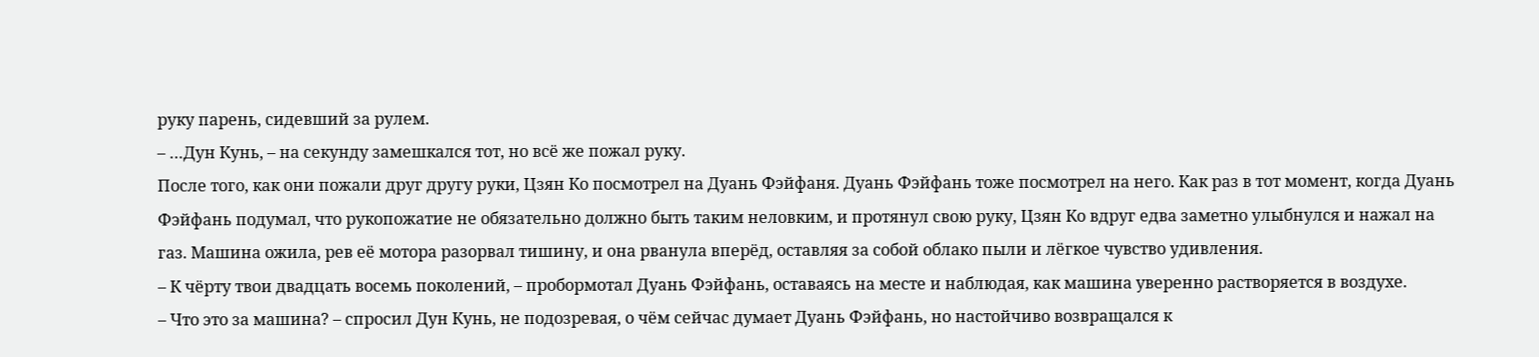руку парень, сидевший за рулем.
– …Дун Кунь, – на секунду замешкался тот, но всё же пожал руку.
После того, как они пожали друг другу руки, Цзян Ко посмотрел на Дуань Фэйфаня. Дуань Фэйфань тоже посмотрел на него. Как раз в тот момент, когда Дуань Фэйфань подумал, что рукопожатие не обязательно должно быть таким неловким, и протянул свою руку, Цзян Ко вдруг едва заметно улыбнулся и нажал на газ. Машина ожила, рев её мотора разорвал тишину, и она рванула вперёд, оставляя за собой облако пыли и лёгкое чувство удивления.
– К чёрту твои двадцать восемь поколений, – пробормотал Дуань Фэйфань, оставаясь на месте и наблюдая, как машина уверенно растворяется в воздухе.
– Что это за машина? – спросил Дун Кунь, не подозревая, о чём сейчас думает Дуань Фэйфань, но настойчиво возвращался к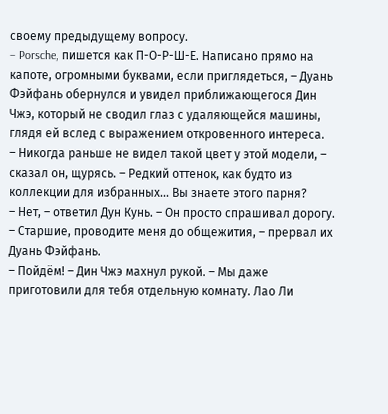своему предыдущему вопросу.
– Porsche, пишется как П-О-Р-Ш-Е. Написано прямо на капоте, огромными буквами, если приглядеться, – Дуань Фэйфань обернулся и увидел приближающегося Дин Чжэ, который не сводил глаз с удаляющейся машины, глядя ей вслед с выражением откровенного интереса.
– Никогда раньше не видел такой цвет у этой модели, – сказал он, щурясь. – Редкий оттенок, как будто из коллекции для избранных... Вы знаете этого парня?
– Нет, – ответил Дун Кунь. – Он просто спрашивал дорогу.
– Старшие, проводите меня до общежития, – прервал их Дуань Фэйфань.
– Пойдём! – Дин Чжэ махнул рукой. – Мы даже приготовили для тебя отдельную комнату. Лао Ли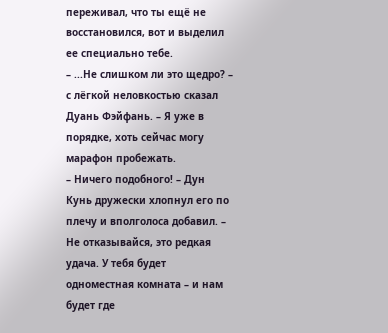переживал, что ты ещё не восстановился, вот и выделил ее специально тебе.
– ...Не слишком ли это щедро? – с лёгкой неловкостью сказал Дуань Фэйфань. – Я уже в порядке, хоть сейчас могу марафон пробежать.
– Ничего подобного! – Дун Кунь дружески хлопнул его по плечу и вполголоса добавил. – Не отказывайся, это редкая удача. У тебя будет одноместная комната – и нам будет где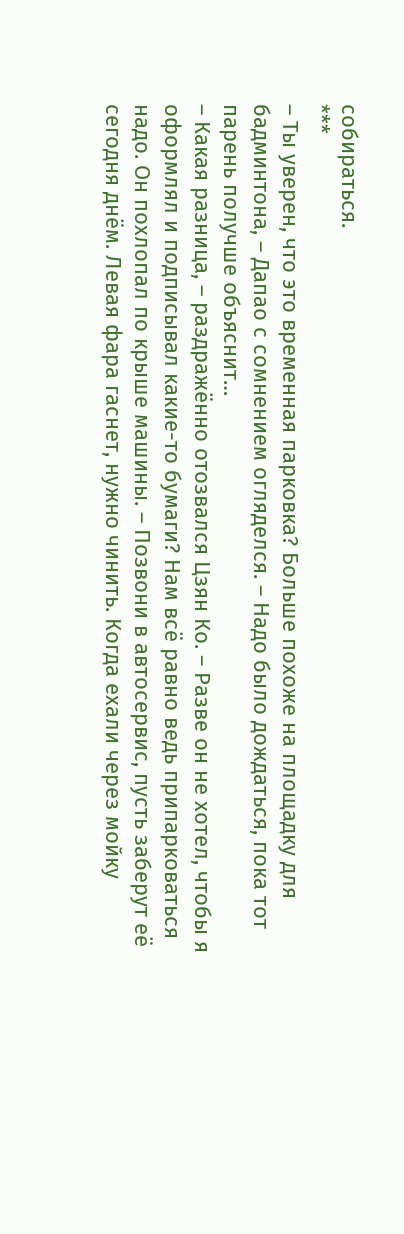собираться.
***
– Ты уверен, что это временная парковка? Больше похоже на площадку для бадминтона, – Дапао с сомнением огляделся. – Надо было дождаться, пока тот парень получше объяснит…
– Какая разница, – раздражённо отозвался Цзян Ко. – Разве он не хотел, чтобы я оформлял и подписывал какие-то бумаги? Нам всё равно ведь припарковаться надо. Он похлопал по крыше машины. – Позвони в автосервис, пусть заберут её сегодня днём. Левая фара гаснет, нужно чинить. Когда ехали через мойку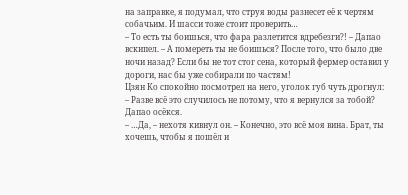на заправке, я подумал, что струя воды разнесет её к чертям собачьим. И шасси тоже стоит проверить…
– То есть ты боишься, что фара разлетится вдребезги?! – Дапао вскипел. – А помереть ты не боишься? После того, что было две ночи назад? Если бы не тот стог сена, который фермер оставил у дороги, нас бы уже собирали по частям!
Цзян Ко спокойно посмотрел на него, уголок губ чуть дрогнул:
– Разве всё это случилось не потому, что я вернулся за тобой?
Дапао осёкся.
– …Да, – нехотя кивнул он. – Конечно, это всё моя вина. Брат, ты хочешь, чтобы я пошёл и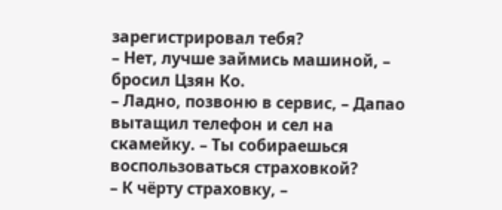зарегистрировал тебя?
– Нет, лучше займись машиной, – бросил Цзян Ко.
– Ладно, позвоню в сервис, – Дапао вытащил телефон и сел на скамейку. – Ты собираешься воспользоваться страховкой?
– К чёрту страховку, –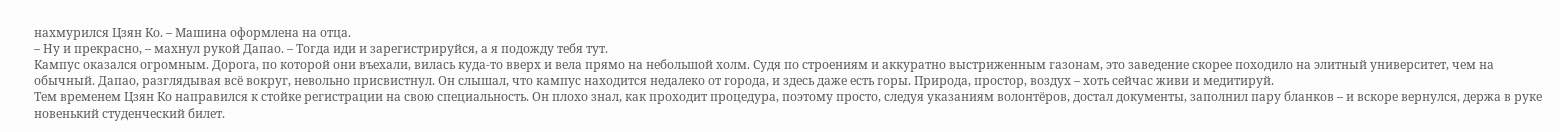нахмурился Цзян Ко. – Машина оформлена на отца.
– Ну и прекрасно, – махнул рукой Дапао. – Тогда иди и зарегистрируйся, а я подожду тебя тут.
Кампус оказался огромным. Дорога, по которой они въехали, вилась куда-то вверх и вела прямо на небольшой холм. Судя по строениям и аккуратно выстриженным газонам, это заведение скорее походило на элитный университет, чем на обычный. Дапао, разглядывая всё вокруг, невольно присвистнул. Он слышал, что кампус находится недалеко от города, и здесь даже есть горы. Природа, простор, воздух – хоть сейчас живи и медитируй.
Тем временем Цзян Ко направился к стойке регистрации на свою специальность. Он плохо знал, как проходит процедура, поэтому просто, следуя указаниям волонтёров, достал документы, заполнил пару бланков – и вскоре вернулся, держа в руке новенький студенческий билет.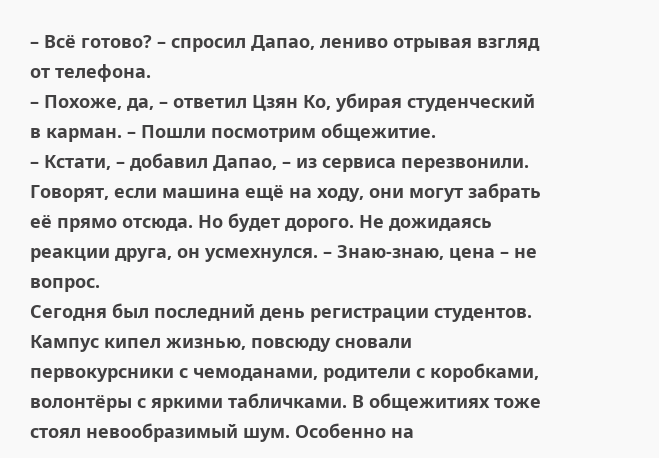– Всё готово? – спросил Дапао, лениво отрывая взгляд от телефона.
– Похоже, да, – ответил Цзян Ко, убирая студенческий в карман. – Пошли посмотрим общежитие.
– Кстати, – добавил Дапао, – из сервиса перезвонили. Говорят, если машина ещё на ходу, они могут забрать её прямо отсюда. Но будет дорого. Не дожидаясь реакции друга, он усмехнулся. – Знаю-знаю, цена – не вопрос.
Сегодня был последний день регистрации студентов. Кампус кипел жизнью, повсюду сновали первокурсники с чемоданами, родители с коробками, волонтёры с яркими табличками. В общежитиях тоже стоял невообразимый шум. Особенно на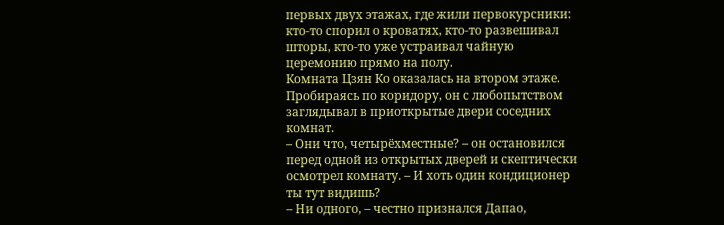первых двух этажах, где жили первокурсники: кто-то спорил о кроватях, кто-то развешивал шторы, кто-то уже устраивал чайную церемонию прямо на полу.
Комната Цзян Ко оказалась на втором этаже. Пробираясь по коридору, он с любопытством заглядывал в приоткрытые двери соседних комнат.
– Они что, четырёхместные? – он остановился перед одной из открытых дверей и скептически осмотрел комнату. – И хоть один кондиционер ты тут видишь?
– Ни одного, – честно признался Дапао,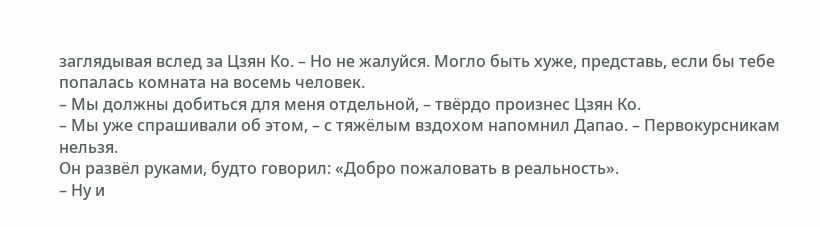заглядывая вслед за Цзян Ко. – Но не жалуйся. Могло быть хуже, представь, если бы тебе попалась комната на восемь человек.
– Мы должны добиться для меня отдельной, – твёрдо произнес Цзян Ко.
– Мы уже спрашивали об этом, – с тяжёлым вздохом напомнил Дапао. – Первокурсникам нельзя.
Он развёл руками, будто говорил: «Добро пожаловать в реальность».
– Ну и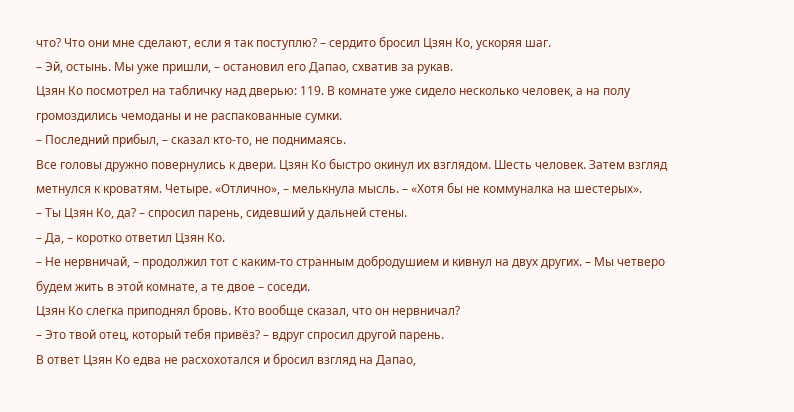что? Что они мне сделают, если я так поступлю? – сердито бросил Цзян Ко, ускоряя шаг.
– Эй, остынь. Мы уже пришли, – остановил его Дапао, схватив за рукав.
Цзян Ко посмотрел на табличку над дверью: 119. В комнате уже сидело несколько человек, а на полу громоздились чемоданы и не распакованные сумки.
– Последний прибыл, – сказал кто-то, не поднимаясь.
Все головы дружно повернулись к двери. Цзян Ко быстро окинул их взглядом. Шесть человек. Затем взгляд метнулся к кроватям. Четыре. «Отлично», – мелькнула мысль. – «Хотя бы не коммуналка на шестерых».
– Ты Цзян Ко, да? – спросил парень, сидевший у дальней стены.
– Да, – коротко ответил Цзян Ко.
– Не нервничай, – продолжил тот с каким-то странным добродушием и кивнул на двух других. – Мы четверо будем жить в этой комнате, а те двое – соседи.
Цзян Ко слегка приподнял бровь. Кто вообще сказал, что он нервничал?
– Это твой отец, который тебя привёз? – вдруг спросил другой парень.
В ответ Цзян Ко едва не расхохотался и бросил взгляд на Дапао,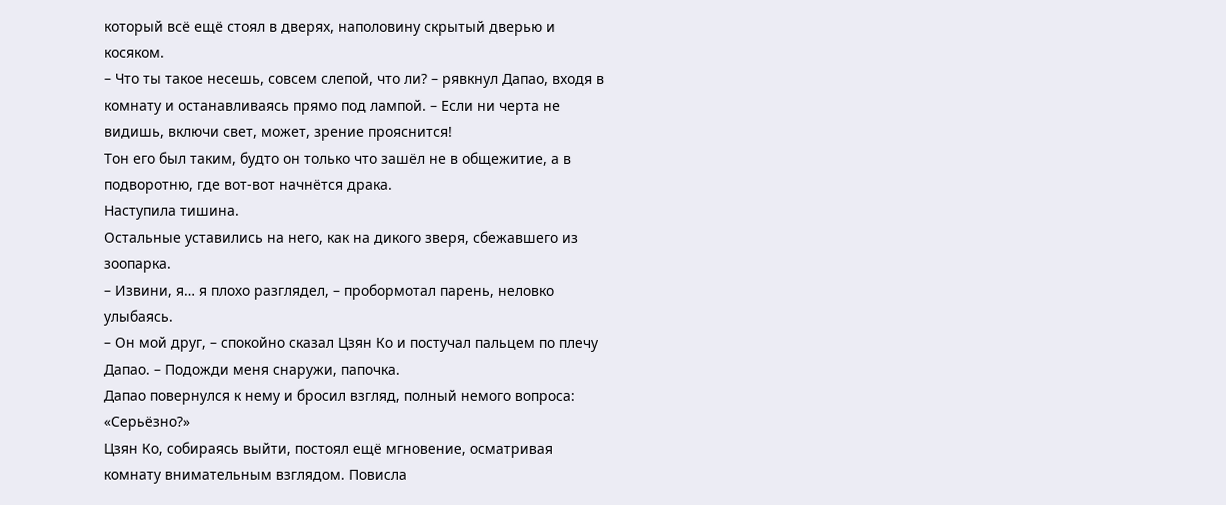который всё ещё стоял в дверях, наполовину скрытый дверью и косяком.
– Что ты такое несешь, совсем слепой, что ли? – рявкнул Дапао, входя в комнату и останавливаясь прямо под лампой. – Если ни черта не видишь, включи свет, может, зрение прояснится!
Тон его был таким, будто он только что зашёл не в общежитие, а в подворотню, где вот-вот начнётся драка.
Наступила тишина.
Остальные уставились на него, как на дикого зверя, сбежавшего из зоопарка.
– Извини, я… я плохо разглядел, – пробормотал парень, неловко улыбаясь.
– Он мой друг, – спокойно сказал Цзян Ко и постучал пальцем по плечу Дапао. – Подожди меня снаружи, папочка.
Дапао повернулся к нему и бросил взгляд, полный немого вопроса: «Серьёзно?»
Цзян Ко, собираясь выйти, постоял ещё мгновение, осматривая комнату внимательным взглядом. Повисла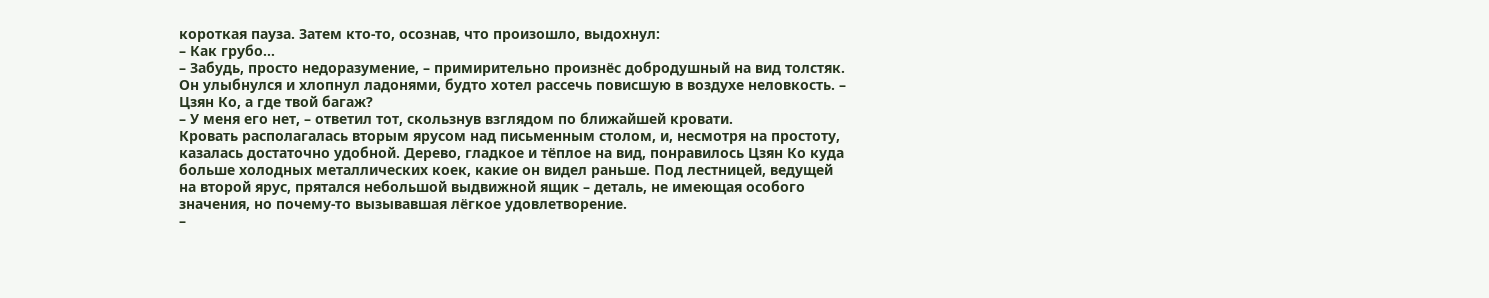короткая пауза. Затем кто-то, осознав, что произошло, выдохнул:
– Как грубо…
– Забудь, просто недоразумение, – примирительно произнёс добродушный на вид толстяк. Он улыбнулся и хлопнул ладонями, будто хотел рассечь повисшую в воздухе неловкость. – Цзян Ко, а где твой багаж?
– У меня его нет, – ответил тот, скользнув взглядом по ближайшей кровати.
Кровать располагалась вторым ярусом над письменным столом, и, несмотря на простоту, казалась достаточно удобной. Дерево, гладкое и тёплое на вид, понравилось Цзян Ко куда больше холодных металлических коек, какие он видел раньше. Под лестницей, ведущей на второй ярус, прятался небольшой выдвижной ящик – деталь, не имеющая особого значения, но почему-то вызывавшая лёгкое удовлетворение.
–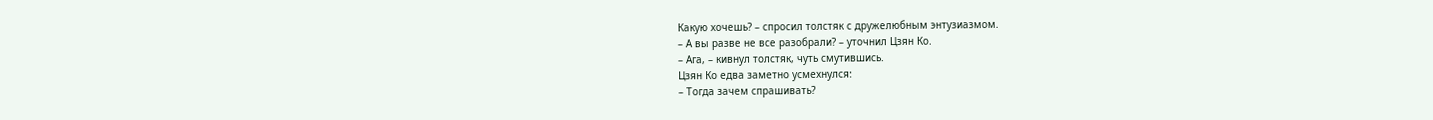Какую хочешь? – спросил толстяк с дружелюбным энтузиазмом.
– А вы разве не все разобрали? – уточнил Цзян Ко.
– Ага, – кивнул толстяк, чуть смутившись.
Цзян Ко едва заметно усмехнулся:
– Тогда зачем спрашивать?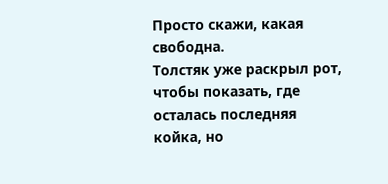Просто скажи, какая свободна.
Толстяк уже раскрыл рот, чтобы показать, где осталась последняя койка, но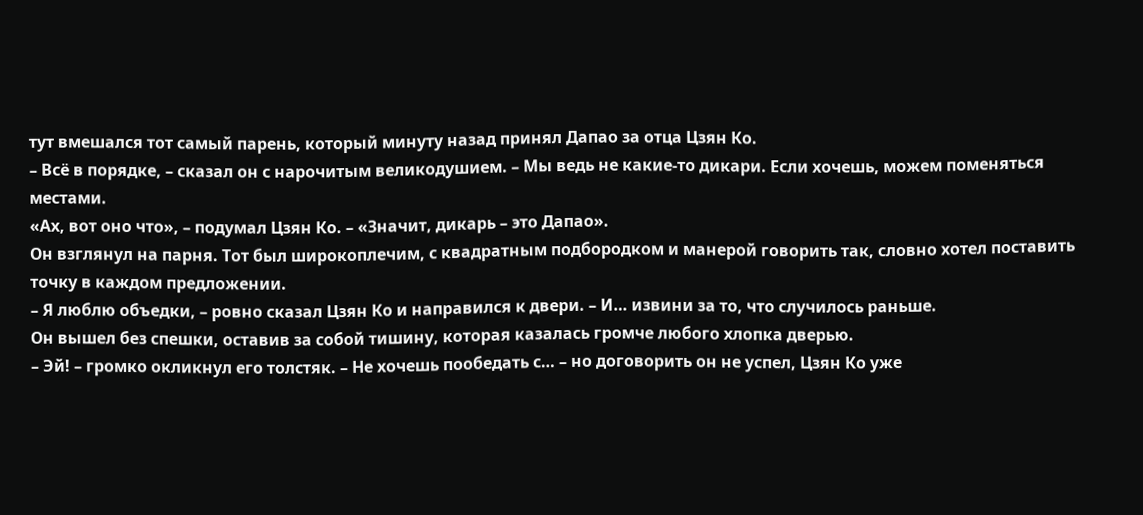тут вмешался тот самый парень, который минуту назад принял Дапао за отца Цзян Ко.
– Всё в порядке, – сказал он с нарочитым великодушием. – Мы ведь не какие-то дикари. Если хочешь, можем поменяться местами.
«Ах, вот оно что», – подумал Цзян Ко. – «Значит, дикарь – это Дапао».
Он взглянул на парня. Тот был широкоплечим, с квадратным подбородком и манерой говорить так, словно хотел поставить точку в каждом предложении.
– Я люблю объедки, – ровно сказал Цзян Ко и направился к двери. – И… извини за то, что случилось раньше.
Он вышел без спешки, оставив за собой тишину, которая казалась громче любого хлопка дверью.
– Эй! – громко окликнул его толстяк. – Не хочешь пообедать с… – но договорить он не успел, Цзян Ко уже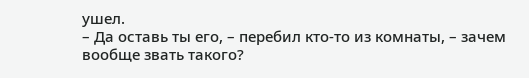ушел.
– Да оставь ты его, – перебил кто-то из комнаты, – зачем вообще звать такого?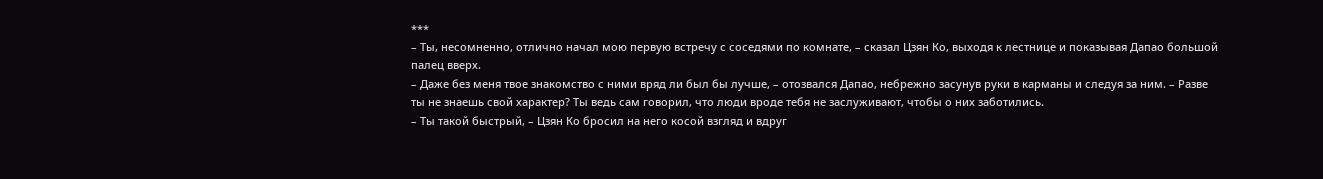***
– Ты, несомненно, отлично начал мою первую встречу с соседями по комнате, – сказал Цзян Ко, выходя к лестнице и показывая Дапао большой палец вверх.
– Даже без меня твое знакомство с ними вряд ли был бы лучше, – отозвался Дапао, небрежно засунув руки в карманы и следуя за ним. – Разве ты не знаешь свой характер? Ты ведь сам говорил, что люди вроде тебя не заслуживают, чтобы о них заботились.
– Ты такой быстрый, – Цзян Ко бросил на него косой взгляд и вдруг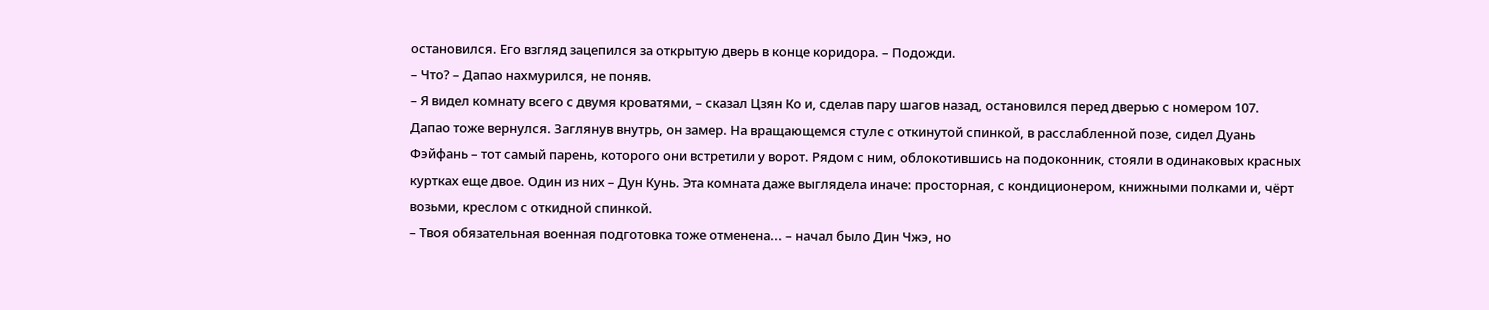остановился. Его взгляд зацепился за открытую дверь в конце коридора. – Подожди.
– Что? – Дапао нахмурился, не поняв.
– Я видел комнату всего с двумя кроватями, – сказал Цзян Ко и, сделав пару шагов назад, остановился перед дверью с номером 107.
Дапао тоже вернулся. Заглянув внутрь, он замер. На вращающемся стуле с откинутой спинкой, в расслабленной позе, сидел Дуань Фэйфань – тот самый парень, которого они встретили у ворот. Рядом с ним, облокотившись на подоконник, стояли в одинаковых красных куртках еще двое. Один из них – Дун Кунь. Эта комната даже выглядела иначе: просторная, с кондиционером, книжными полками и, чёрт возьми, креслом с откидной спинкой.
– Твоя обязательная военная подготовка тоже отменена... – начал было Дин Чжэ, но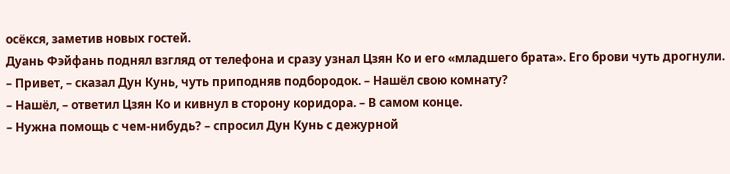осёкся, заметив новых гостей.
Дуань Фэйфань поднял взгляд от телефона и сразу узнал Цзян Ко и его «младшего брата». Его брови чуть дрогнули.
– Привет, – сказал Дун Кунь, чуть приподняв подбородок. – Нашёл свою комнату?
– Нашёл, – ответил Цзян Ко и кивнул в сторону коридора. – В самом конце.
– Нужна помощь с чем-нибудь? – спросил Дун Кунь с дежурной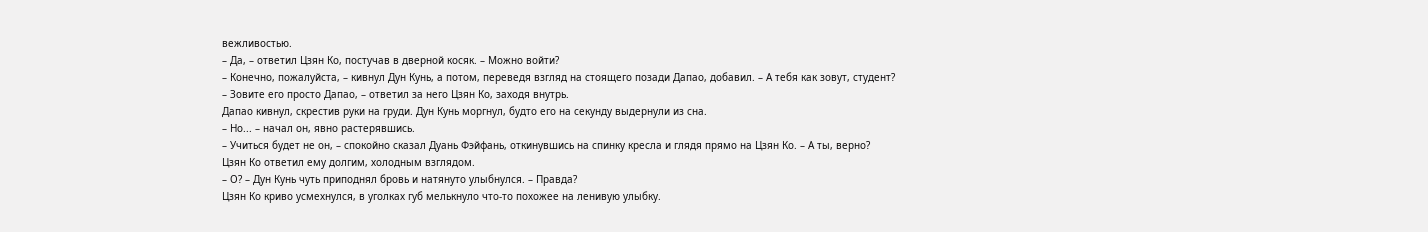вежливостью.
– Да, – ответил Цзян Ко, постучав в дверной косяк. – Можно войти?
– Конечно, пожалуйста, – кивнул Дун Кунь, а потом, переведя взгляд на стоящего позади Дапао, добавил. – А тебя как зовут, студент?
– Зовите его просто Дапао, – ответил за него Цзян Ко, заходя внутрь.
Дапао кивнул, скрестив руки на груди. Дун Кунь моргнул, будто его на секунду выдернули из сна.
– Но... – начал он, явно растерявшись.
– Учиться будет не он, – спокойно сказал Дуань Фэйфань, откинувшись на спинку кресла и глядя прямо на Цзян Ко. – А ты, верно?
Цзян Ко ответил ему долгим, холодным взглядом.
– О? – Дун Кунь чуть приподнял бровь и натянуто улыбнулся. – Правда?
Цзян Ко криво усмехнулся, в уголках губ мелькнуло что-то похожее на ленивую улыбку.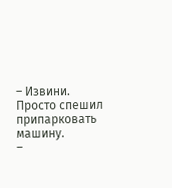– Извини. Просто спешил припарковать машину.
–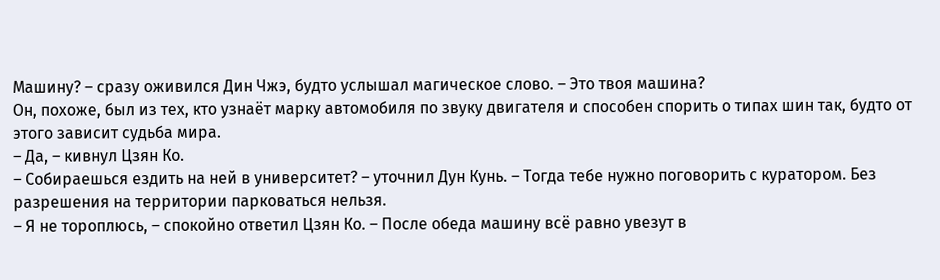Машину? – сразу оживился Дин Чжэ, будто услышал магическое слово. – Это твоя машина?
Он, похоже, был из тех, кто узнаёт марку автомобиля по звуку двигателя и способен спорить о типах шин так, будто от этого зависит судьба мира.
– Да, – кивнул Цзян Ко.
– Собираешься ездить на ней в университет? – уточнил Дун Кунь. – Тогда тебе нужно поговорить с куратором. Без разрешения на территории парковаться нельзя.
– Я не тороплюсь, – спокойно ответил Цзян Ко. – После обеда машину всё равно увезут в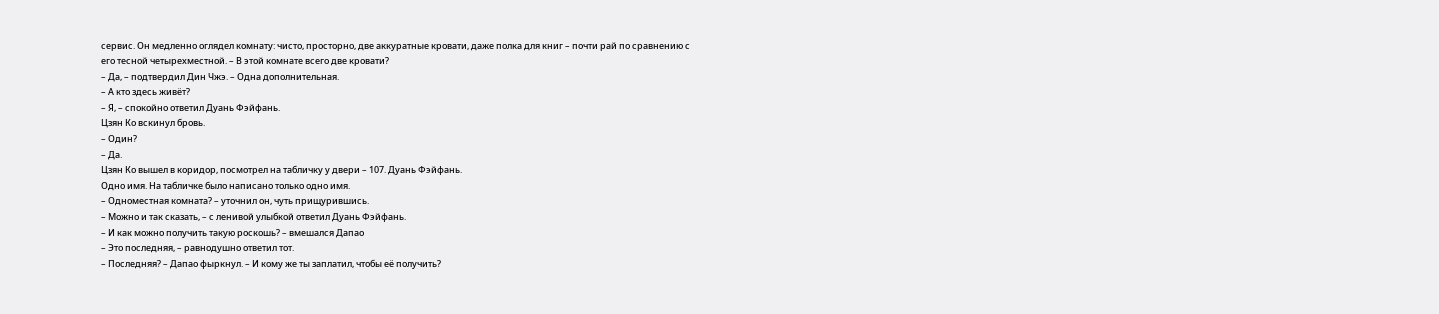сервис. Он медленно оглядел комнату: чисто, просторно, две аккуратные кровати, даже полка для книг – почти рай по сравнению с его тесной четырехместной. – В этой комнате всего две кровати?
– Да, – подтвердил Дин Чжэ. – Одна дополнительная.
– А кто здесь живёт?
– Я, – спокойно ответил Дуань Фэйфань.
Цзян Ко вскинул бровь.
– Один?
– Да.
Цзян Ко вышел в коридор, посмотрел на табличку у двери – 107. Дуань Фэйфань.
Одно имя. На табличке было написано только одно имя.
– Одноместная комната? – уточнил он, чуть прищурившись.
– Можно и так сказать, – с ленивой улыбкой ответил Дуань Фэйфань.
– И как можно получить такую роскошь? – вмешался Дапао
– Это последняя, – равнодушно ответил тот.
– Последняя? – Дапао фыркнул. – И кому же ты заплатил, чтобы её получить?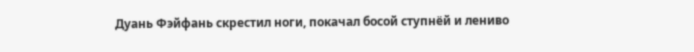Дуань Фэйфань скрестил ноги, покачал босой ступнёй и лениво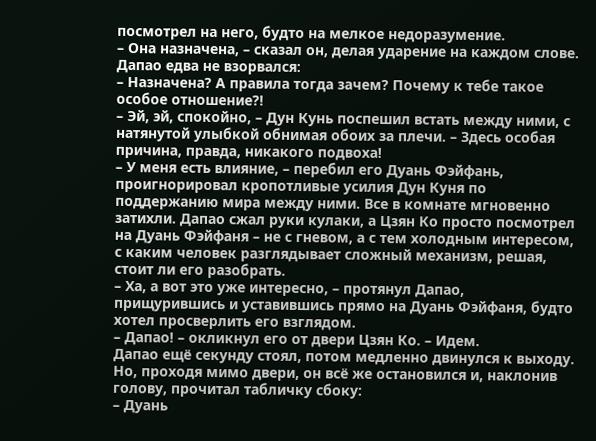посмотрел на него, будто на мелкое недоразумение.
– Она назначена, – сказал он, делая ударение на каждом слове.
Дапао едва не взорвался:
– Назначена? А правила тогда зачем? Почему к тебе такое особое отношение?!
– Эй, эй, спокойно, – Дун Кунь поспешил встать между ними, с натянутой улыбкой обнимая обоих за плечи. – Здесь особая причина, правда, никакого подвоха!
– У меня есть влияние, – перебил его Дуань Фэйфань, проигнорировал кропотливые усилия Дун Куня по поддержанию мира между ними. Все в комнате мгновенно затихли. Дапао сжал руки кулаки, а Цзян Ко просто посмотрел на Дуань Фэйфаня – не с гневом, а с тем холодным интересом, с каким человек разглядывает сложный механизм, решая, стоит ли его разобрать.
– Ха, а вот это уже интересно, – протянул Дапао, прищурившись и уставившись прямо на Дуань Фэйфаня, будто хотел просверлить его взглядом.
– Дапао! – окликнул его от двери Цзян Ко. – Идем.
Дапао ещё секунду стоял, потом медленно двинулся к выходу. Но, проходя мимо двери, он всё же остановился и, наклонив голову, прочитал табличку сбоку:
– Дуань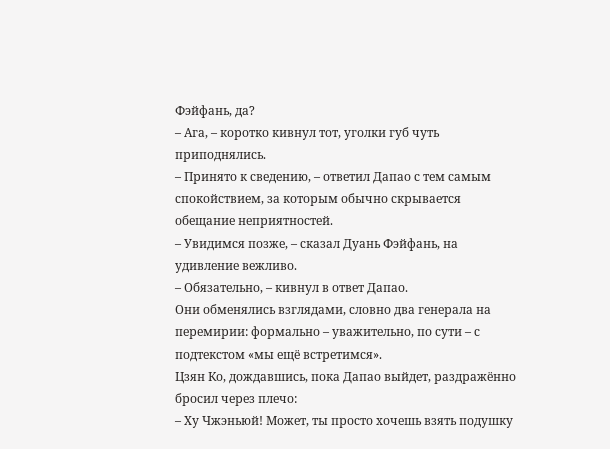Фэйфань, да?
– Ага, – коротко кивнул тот, уголки губ чуть приподнялись.
– Принято к сведению, – ответил Дапао с тем самым спокойствием, за которым обычно скрывается обещание неприятностей.
– Увидимся позже, – сказал Дуань Фэйфань, на удивление вежливо.
– Обязательно, – кивнул в ответ Дапао.
Они обменялись взглядами, словно два генерала на перемирии: формально – уважительно, по сути – с подтекстом «мы ещё встретимся».
Цзян Ко, дождавшись, пока Дапао выйдет, раздражённо бросил через плечо:
– Ху Чжэньюй! Может, ты просто хочешь взять подушку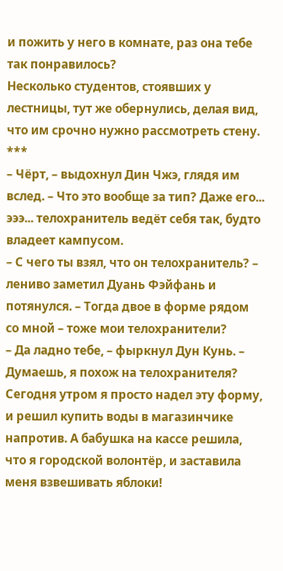и пожить у него в комнате, раз она тебе так понравилось?
Несколько студентов, стоявших у лестницы, тут же обернулись, делая вид, что им срочно нужно рассмотреть стену.
***
– Чёрт, – выдохнул Дин Чжэ, глядя им вслед. – Что это вообще за тип? Даже его... эээ... телохранитель ведёт себя так, будто владеет кампусом.
– С чего ты взял, что он телохранитель? – лениво заметил Дуань Фэйфань и потянулся. – Тогда двое в форме рядом со мной – тоже мои телохранители?
– Да ладно тебе, – фыркнул Дун Кунь. – Думаешь, я похож на телохранителя? Сегодня утром я просто надел эту форму, и решил купить воды в магазинчике напротив. А бабушка на кассе решила, что я городской волонтёр, и заставила меня взвешивать яблоки!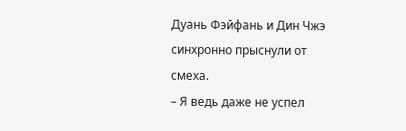Дуань Фэйфань и Дин Чжэ синхронно прыснули от смеха.
– Я ведь даже не успел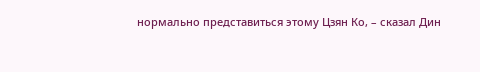нормально представиться этому Цзян Ко, – сказал Дин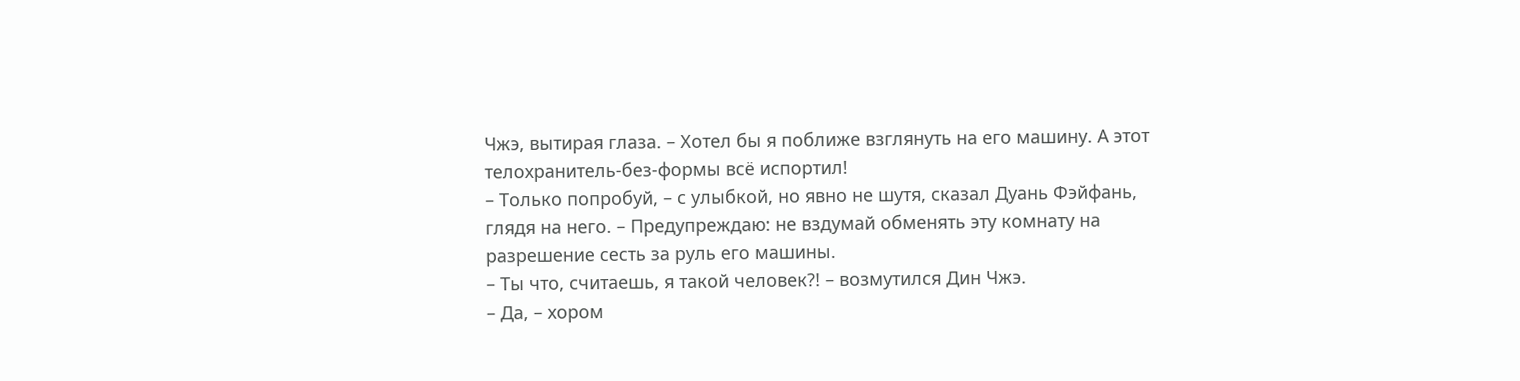Чжэ, вытирая глаза. – Хотел бы я поближе взглянуть на его машину. А этот телохранитель-без-формы всё испортил!
– Только попробуй, – с улыбкой, но явно не шутя, сказал Дуань Фэйфань, глядя на него. – Предупреждаю: не вздумай обменять эту комнату на разрешение сесть за руль его машины.
– Ты что, считаешь, я такой человек?! – возмутился Дин Чжэ.
– Да, – хором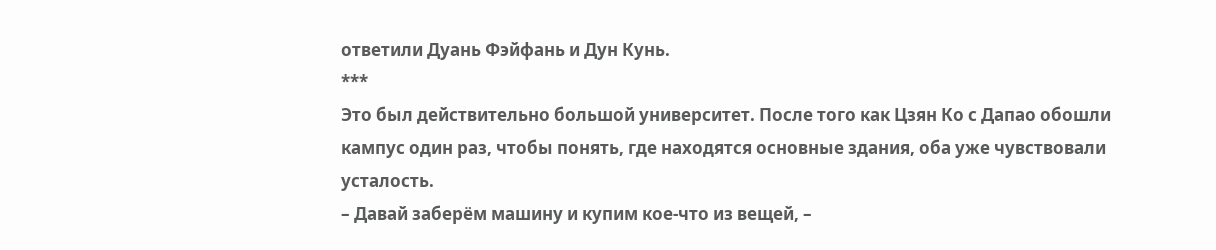ответили Дуань Фэйфань и Дун Кунь.
***
Это был действительно большой университет. После того как Цзян Ко с Дапао обошли кампус один раз, чтобы понять, где находятся основные здания, оба уже чувствовали усталость.
– Давай заберём машину и купим кое-что из вещей, –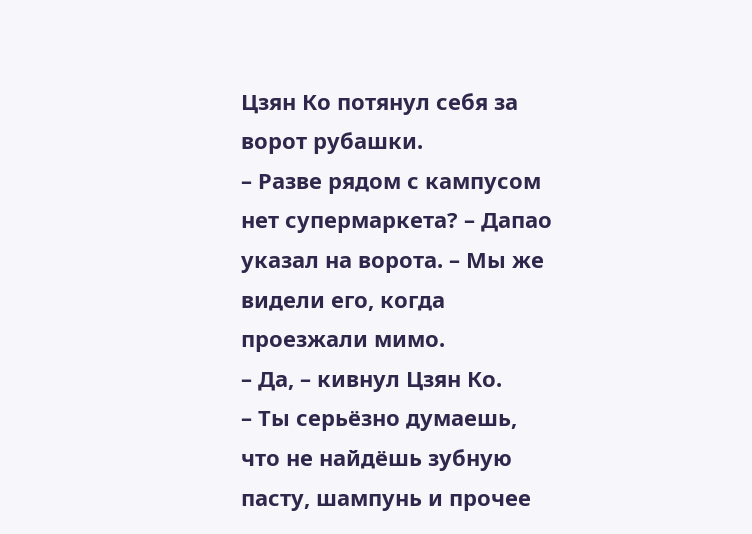Цзян Ко потянул себя за ворот рубашки.
– Разве рядом с кампусом нет супермаркета? – Дапао указал на ворота. – Мы же видели его, когда проезжали мимо.
– Да, – кивнул Цзян Ко.
– Ты серьёзно думаешь, что не найдёшь зубную пасту, шампунь и прочее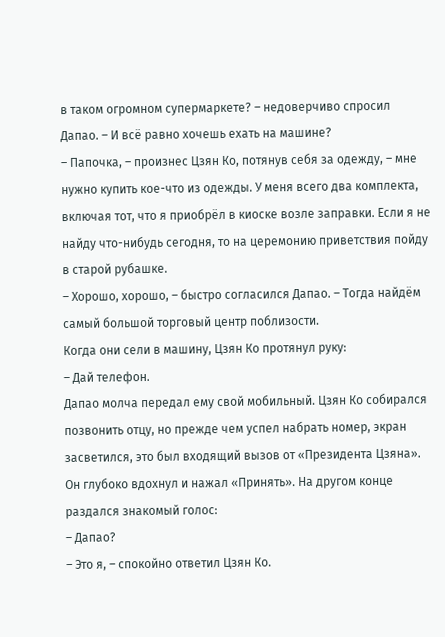в таком огромном супермаркете? – недоверчиво спросил Дапао. – И всё равно хочешь ехать на машине?
– Папочка, – произнес Цзян Ко, потянув себя за одежду, – мне нужно купить кое-что из одежды. У меня всего два комплекта, включая тот, что я приобрёл в киоске возле заправки. Если я не найду что-нибудь сегодня, то на церемонию приветствия пойду в старой рубашке.
– Хорошо, хорошо, – быстро согласился Дапао. – Тогда найдём самый большой торговый центр поблизости.
Когда они сели в машину, Цзян Ко протянул руку:
– Дай телефон.
Дапао молча передал ему свой мобильный. Цзян Ко собирался позвонить отцу, но прежде чем успел набрать номер, экран засветился, это был входящий вызов от «Президента Цзяна». Он глубоко вдохнул и нажал «Принять». На другом конце раздался знакомый голос:
– Дапао?
– Это я, – спокойно ответил Цзян Ко.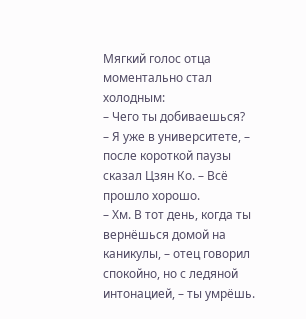Мягкий голос отца моментально стал холодным:
– Чего ты добиваешься?
– Я уже в университете, – после короткой паузы сказал Цзян Ко. – Всё прошло хорошо.
– Хм. В тот день, когда ты вернёшься домой на каникулы, – отец говорил спокойно, но с ледяной интонацией, – ты умрёшь.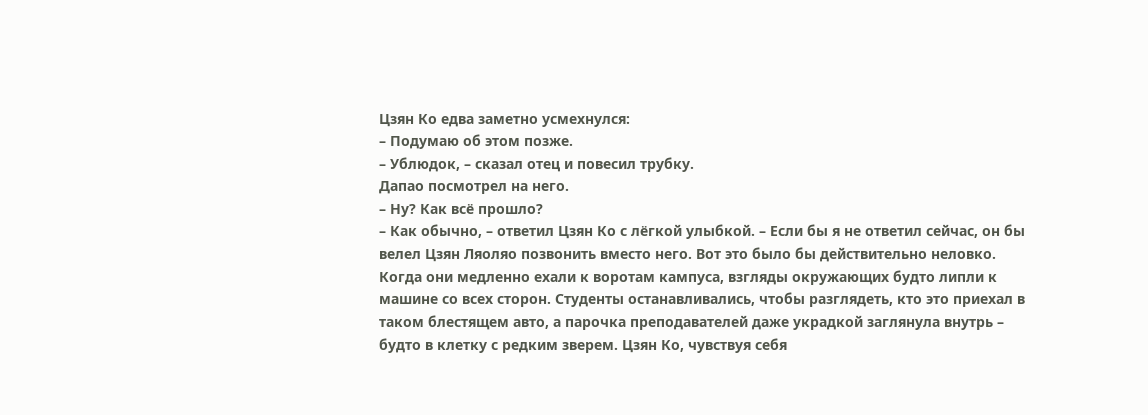Цзян Ко едва заметно усмехнулся:
– Подумаю об этом позже.
– Ублюдок, – сказал отец и повесил трубку.
Дапао посмотрел на него.
– Ну? Как всё прошло?
– Как обычно, – ответил Цзян Ко с лёгкой улыбкой. – Если бы я не ответил сейчас, он бы велел Цзян Ляоляо позвонить вместо него. Вот это было бы действительно неловко.
Когда они медленно ехали к воротам кампуса, взгляды окружающих будто липли к машине со всех сторон. Студенты останавливались, чтобы разглядеть, кто это приехал в таком блестящем авто, а парочка преподавателей даже украдкой заглянула внутрь – будто в клетку с редким зверем. Цзян Ко, чувствуя себя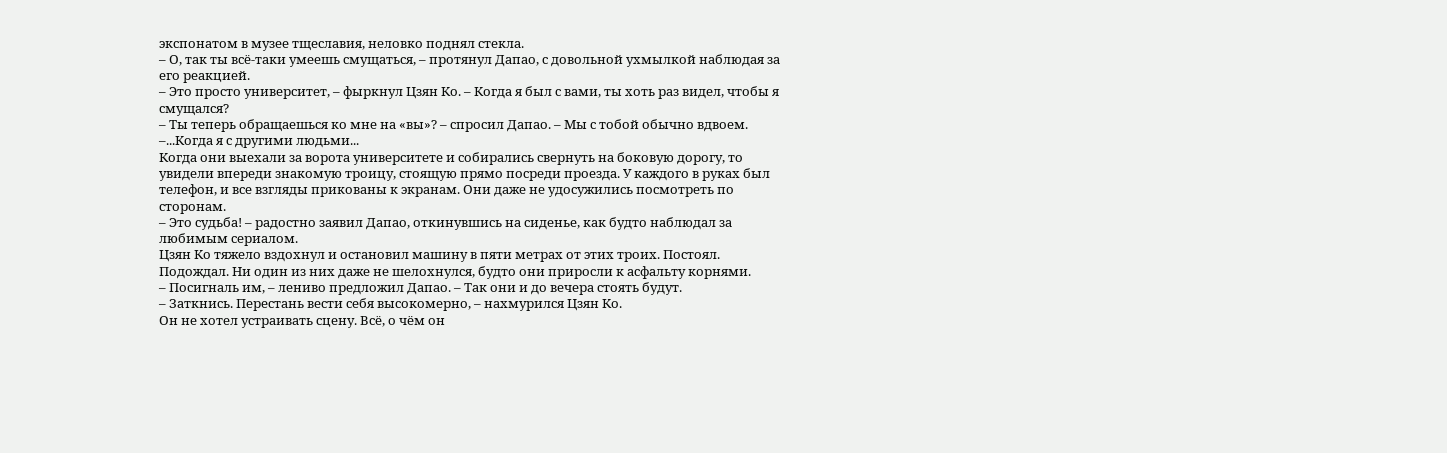экспонатом в музее тщеславия, неловко поднял стекла.
– О, так ты всё-таки умеешь смущаться, – протянул Дапао, с довольной ухмылкой наблюдая за его реакцией.
– Это просто университет, – фыркнул Цзян Ко. – Когда я был с вами, ты хоть раз видел, чтобы я смущался?
– Ты теперь обращаешься ко мне на «вы»? – спросил Дапао. – Мы с тобой обычно вдвоем.
–...Когда я с другими людьми...
Когда они выехали за ворота университете и собирались свернуть на боковую дорогу, то увидели впереди знакомую троицу, стоящую прямо посреди проезда. У каждого в руках был телефон, и все взгляды прикованы к экранам. Они даже не удосужились посмотреть по сторонам.
– Это судьба! – радостно заявил Дапао, откинувшись на сиденье, как будто наблюдал за любимым сериалом.
Цзян Ко тяжело вздохнул и остановил машину в пяти метрах от этих троих. Постоял. Подождал. Ни один из них даже не шелохнулся, будто они приросли к асфальту корнями.
– Посигналь им, – лениво предложил Дапао. – Так они и до вечера стоять будут.
– Заткнись. Перестань вести себя высокомерно, – нахмурился Цзян Ко.
Он не хотел устраивать сцену. Всё, о чём он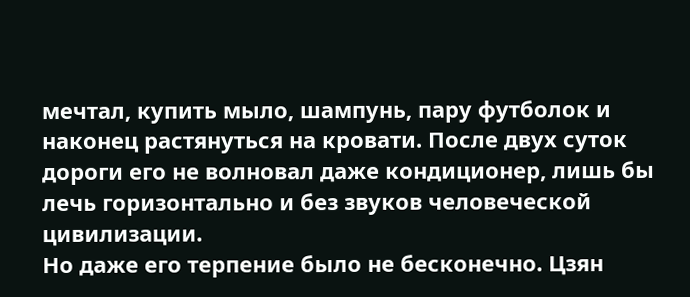мечтал, купить мыло, шампунь, пару футболок и наконец растянуться на кровати. После двух суток дороги его не волновал даже кондиционер, лишь бы лечь горизонтально и без звуков человеческой цивилизации.
Но даже его терпение было не бесконечно. Цзян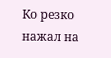Ко резко нажал на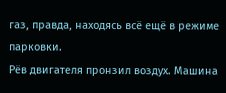газ, правда, находясь всё ещё в режиме парковки.
Рёв двигателя пронзил воздух. Машина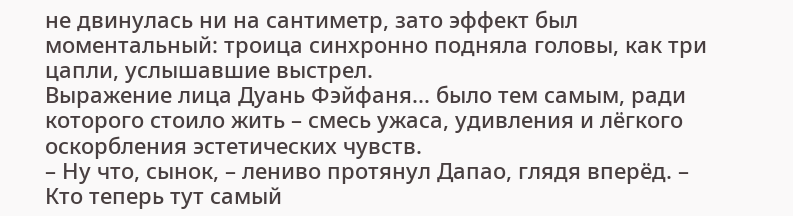не двинулась ни на сантиметр, зато эффект был моментальный: троица синхронно подняла головы, как три цапли, услышавшие выстрел.
Выражение лица Дуань Фэйфаня... было тем самым, ради которого стоило жить – смесь ужаса, удивления и лёгкого оскорбления эстетических чувств.
– Ну что, сынок, – лениво протянул Дапао, глядя вперёд. – Кто теперь тут самый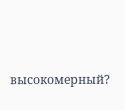высокомерный?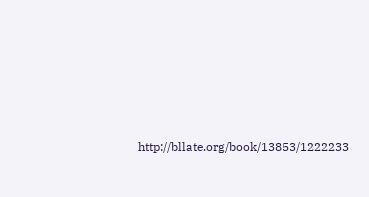http://bllate.org/book/13853/1222233